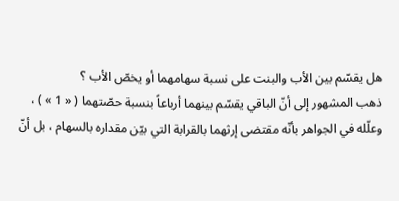هل يقسّم بين الأب والبنت على نسبة سهامهما أو يخصّ الأب ؟
ذهب المشهور إلى أنّ الباقي يقسّم بينهما أرباعاً بنسبة حصّتهما ( « 1 » ) ،
وعلّله في الجواهر بأنّه مقتضى إرثهما بالقرابة التي بيّن مقداره بالسهام ، بل أنّ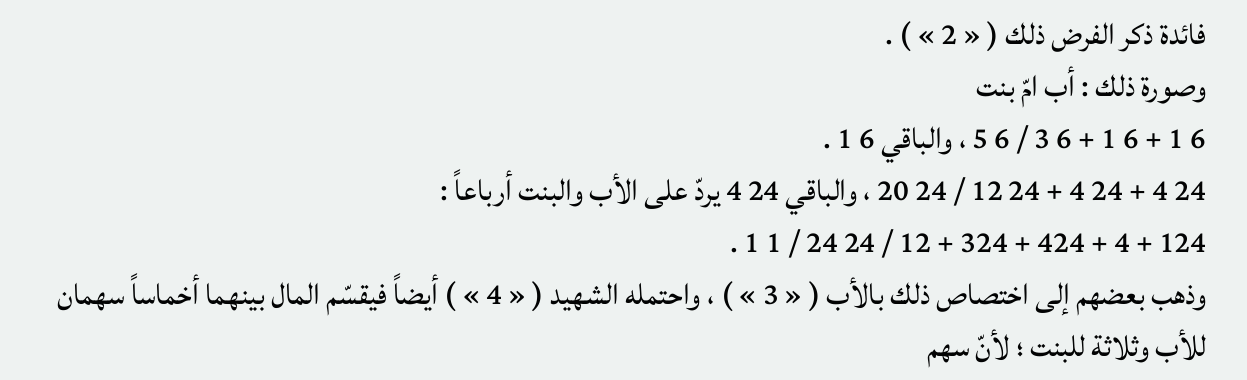فائدة ذكر الفرض ذلك ( « 2 » ) .
وصورة ذلك : أب امّ بنت
6 1 + 6 1 + 6 3 / 6 5 ، والباقي 6 1 .
24 4 + 24 4 + 24 12 / 24 20 ، والباقي 24 4 يردّ على الأب والبنت أرباعاً :
124 + 4 + 424 + 324 + 12 / 24 24 / 1 1 .
وذهب بعضهم إلى اختصاص ذلك بالأب ( « 3 » ) ، واحتمله الشهيد ( « 4 » ) أيضاً فيقسّم المال بينهما أخماساً سهمان للأب وثلاثة للبنت ؛ لأنّ سهم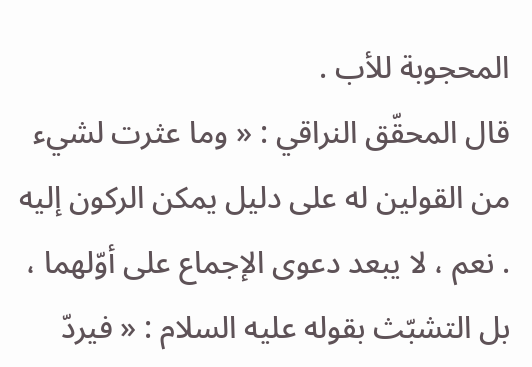المحجوبة للأب .
قال المحقّق النراقي : « وما عثرت لشيء من القولين له على دليل يمكن الركون إليه . نعم ، لا يبعد دعوى الإجماع على أوّلهما ، بل التشبّث بقوله عليه السلام : « فيردّ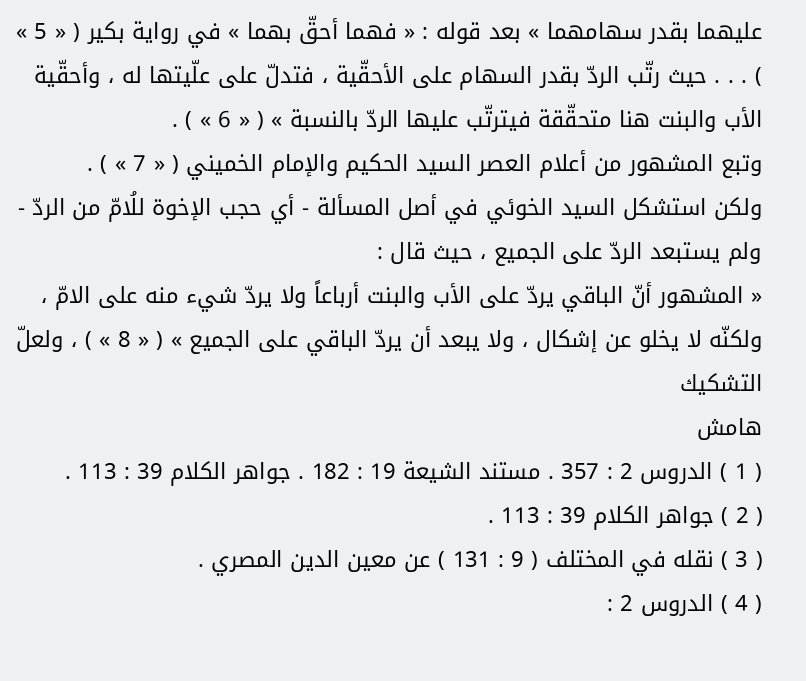عليهما بقدر سهامهما » بعد قوله : « فهما أحقّ بهما » في رواية بكير ( « 5 » ) . . . حيث رتّب الردّ بقدر السهام على الأحقّية ، فتدلّ على علّيتها له ، وأحقّية الأب والبنت هنا متحقّقة فيترتّب عليها الردّ بالنسبة » ( « 6 » ) .
وتبع المشهور من أعلام العصر السيد الحكيم والإمام الخميني ( « 7 » ) .
ولكن استشكل السيد الخوئي في أصل المسألة - أي حجب الإخوة للُامّ من الردّ - ولم يستبعد الردّ على الجميع ، حيث قال :
« المشهور أنّ الباقي يردّ على الأب والبنت أرباعاً ولا يردّ شيء منه على الامّ ، ولكنّه لا يخلو عن إشكال ، ولا يبعد أن يردّ الباقي على الجميع » ( « 8 » ) ، ولعلّ التشكيك
هامش
( 1 ) الدروس 2 : 357 . مستند الشيعة 19 : 182 . جواهر الكلام 39 : 113 .
( 2 ) جواهر الكلام 39 : 113 .
( 3 ) نقله في المختلف ( 9 : 131 ) عن معين الدين المصري .
( 4 ) الدروس 2 :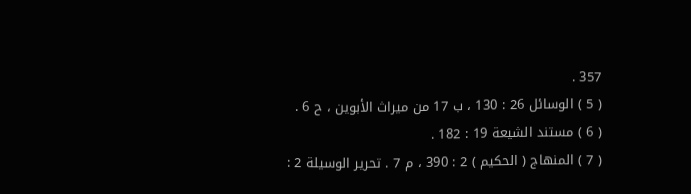357 .
( 5 ) الوسائل 26 : 130 ، ب 17 من ميراث الأبوين ، ح 6 .
( 6 ) مستند الشيعة 19 : 182 .
( 7 ) المنهاج ( الحكيم ) 2 : 390 ، م 7 . تحرير الوسيلة 2 :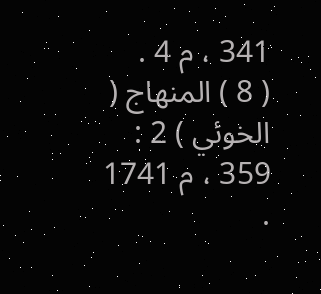341 ، م 4 .
( 8 ) المنهاج ( الخوئي ) 2 : 359 ، م 1741 .